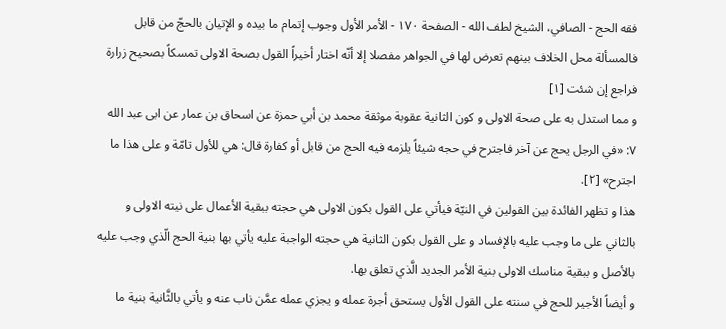فقه الحج - الصافي، الشيخ لطف الله - الصفحة ١٧٠ - الأمر الأول وجوب إتمام ما بيده و الإتيان بالحجّ من قابل
فالمسألة محل الخلاف بينهم تعرض لها في الجواهر مفصلا إلا أنّه اختار أخيراً القول بصحة الاولى تمسكاً بصحيح زرارة فراجع إن شئت [١]
و مما استدل به على صحة الاولى و كون الثانية عقوبة موثقة محمد بن أبي حمزة عن اسحاق بن عمار عن ابى عبد الله ٧: «في الرجل يحج عن آخر فاجترح في حجه شيئاً يلزمه فيه الحج من قابل أو كفارة قال: هي للأول تامّة و على هذا ما اجترح» [٢].
هذا و تظهر الفائدة بين القولين في النيّة فيأتي على القول بكون الاولى هي حجته ببقية الأعمال على نيته الاولى و بالثاني على ما وجب عليه بالإفساد و على القول بكون الثانية هي حجته الواجبة عليه يأتي بها بنية الحج الّذي وجب عليه بالأصل و ببقية مناسك الاولى بنية الأمر الجديد الَّذي تعلق بها.
و أيضاً الأجير للحج في سنته على القول الأول يستحق أجرة عمله و يجزي عمله عمَّن ناب عنه و يأتي بالثَّانية بنية ما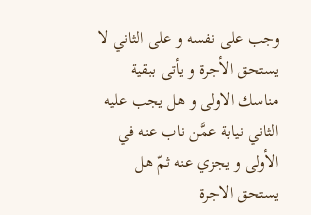وجب على نفسه و على الثاني لا يستحق الأجرة و يأتى ببقية مناسك الاولى و هل يجب عليه الثاني نيابة عمَّن ناب عنه في الأولى و يجزي عنه ثمّ هل يستحق الاجرة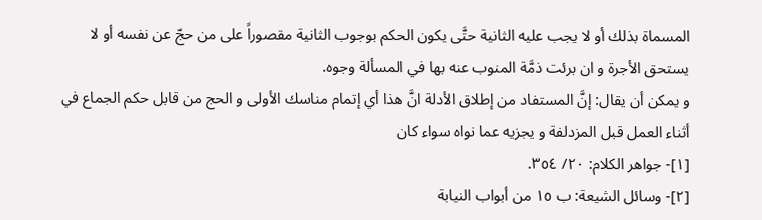المسماة بذلك أو لا يجب عليه الثانية حتَّى يكون الحكم بوجوب الثانية مقصوراً على من حجّ عن نفسه أو لا يستحق الأجرة و ان برئت ذمَّة المنوب عنه بها في المسألة وجوه.
و يمكن أن يقال: إنَّ المستفاد من إطلاق الأدلة انَّ هذا أي إتمام مناسك الأولى و الحج من قابل حكم الجماع في أثناء العمل قبل المزدلفة و يجزيه عما نواه سواء كان
[١]- جواهر الكلام: ٢٠/ ٣٥٤.
[٢]- وسائل الشيعة: ب ١٥ من أبواب النيابة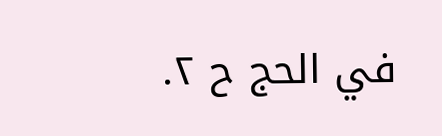في الحج ح ٢.